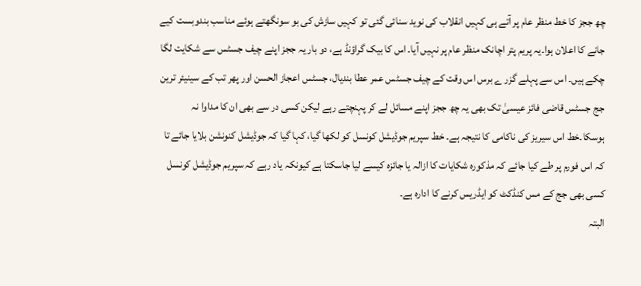چھ ججز کا خط منظر عام پر آتے ہی کہیں انقلاب کی نوید سنائی گئی تو کہیں سازش کی بو سونگھتے ہوئے مناسب بندوبست کیے جانے کا اعلان ہوا۔یہ پریم پتر اچانک منظر عام پر نہیں آیا۔ اس کا بیک گراؤنڈ ہے، دو بار یہ ججز اپنے چیف جسٹس سے شکایت لگا چکے ہیں۔ اس سے پہلے گزر ے برس اس وقت کے چیف جسٹس عمر عطا بندیال، جسٹس اعجاز الحسن اور پھر تب کے سینیئر ترین جج جسٹس قاضی فائز عیسیٰ تک بھی یہ چھ ججز اپنے مسائل لے کر پہنچتے رہے لیکن کسی در سے بھی ان کا مداوا نہ ہوسکا۔خط اس سیریز کی ناکامی کا نتیجہ ہے۔ خط سپریم جوڈیشل کونسل کو لکھا گیا، کہا گیا کہ جوڈیشل کنونشن بلایا جائے تا کہ اس فورم پر طے کیا جائے کہ مذکورہ شکایات کا ازالہ یا جائزہ کیسے لیا جاسکتا ہے کیونکہ یاد رہے کہ سپریم جوڈیشل کونسل کسی بھی جج کے مس کنڈکٹ کو ایڈریس کرنے کا ادارہ ہے۔
البتہ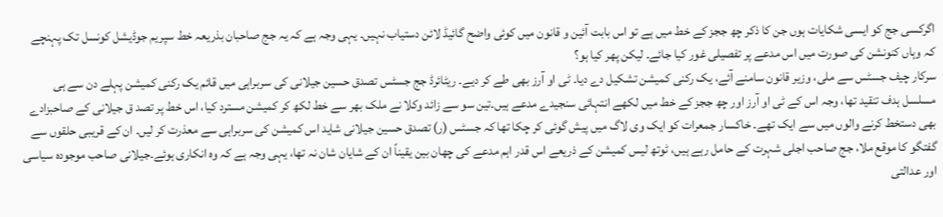اگرکسی جج کو ایسی شکایات ہوں جن کا ذکر چھ ججز کے خط میں ہے تو اس بابت آئین و قانون میں کوئی واضح گائیڈ لائن دستیاب نہیں۔ یہی وجہ ہے کہ یہ جج صاحبان بذریعہ خط سپریم جوڈیشل کونسل تک پہنچے کہ وہاں کنونشن کی صورت میں اس مدعے پر تفصیلی غور کیا جائے۔ لیکن پھر کیا ہو؟
سرکار چیف جسٹس سے ملی، وزیر قانون سامنے آئے، یک رکنی کمیشن تشکیل دے دیا۔ ٹی او آرز بھی طے کر دیے۔ ریٹائرڈ جج جسٹس تصدق حسین جیلانی کی سربراہی میں قائم یک رکنی کمیشن پہلے دن سے ہی مسلسل ہدف تنقید تھا، وجہ اس کے ٹی او آرز اور چھ ججز کے خط میں لکھے انتہائی سنجیدے مدعے ہیں۔تین سو سے زائد وکلا نے ملک بھر سے خط لکھ کر کمیشن مسترد کیا، اس خط پر تصد ق جیلانی کے صاحبزادے بھی دستخط کرنے والوں میں سے ایک تھے۔ خاکسار جمعرات کو ایک وی لاگ میں پیش گوئی کر چکا تھا کہ جسٹس (ر) تصدق حسین جیلانی شاید اس کمیشن کی سربراہی سے معذرت کر لیں۔ ان کے قریبی حلقوں سے گفتگو کا موقع ملا، جج صاحب اجلی شہرت کے حامل رہے ہیں، ٹوتھ لیس کمیشن کے ذریعے اس قدر اہم مدعے کی چھان بین یقیناً ان کے شایان شان نہ تھا، یہی وجہ ہے کہ وہ انکاری ہوئے۔جیلانی صاحب موجودہ سیاسی اور عدالتی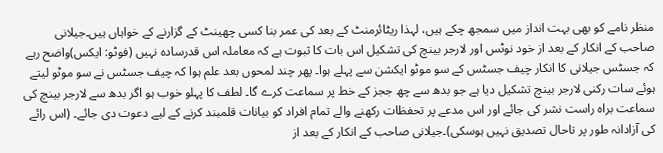منظر نامے کو بھی بہت انداز میں سمجھ چکے ہیں، لہذا ریٹائرمنٹ کے بعد کی عمر بنا کسی چھینٹ کے گزارنے کے خواہاں ہیں۔جیلانی صاحب کے انکار کے بعد از خود نوٹس اور لارجر بینچ کی تشکیل اس بات کا ثبوت ہے کہ معاملہ اس قدرسادہ نہیں (فوٹو: ایکس)واضح رہے کہ جسٹس جیلانی کا انکار چیف جسٹس کے سو موٹو ایکشن سے پہلے ہوا۔ پھر چند لمحوں بعد علم ہوا کہ چیف جسٹس نے سو موٹو لیتے ہوئے سات رکنی لارجر بینچ تشکیل دیا ہے جو بدھ سے چھ ججز کے خط پر سماعت کرے گا۔ لطف کا پہلو خوب ہو اگر بدھ سے لارجر بینچ کی سماعت براہ راست نشر کی جائے اور اس مدعے پر تحفظات رکھنے والے تمام افراد کو بیانات قلمبند کرنے کے لیے دعوت دی جائے۔ (اس رائے کی آزادانہ طور پر تاحال تصدیق نہیں ہوسکی)۔جیلانی صاحب کے انکار کے بعد از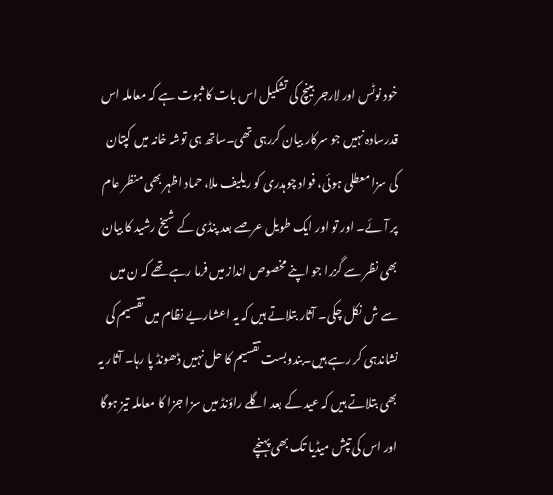خود نوٹس اور لارجر بینچ کی تشکیل اس بات کا ثبوت ہے کہ معاملہ اس قدرسادہ نہیں جو سرکار بیان کررہی تھی۔ساتھ ہی توشہ خانہ میں کپتان کی سزا معطلی ہوئی، فواد چوہدری کو ریلیف ملا، حماد اظہر بھی منظر عام پر آئے۔ اور تو اور ایک طویل عرصے بعد پنڈی کے شیخ رشید کا بیان بھی نظر سے گزرا جو اپنے مخصوص انداز میں فرما رہے تھے کہ ن میں سے ش نکل چکی۔ آثار بتلاتے ہیں کہ یہ اعشاریے نظام میں تقسیم کی نشاندہی کر رہے ہیں۔بندوبست تقسیم کا حل نہیں ڈھونڈ پا رہا۔ آثار یہ بھی بتلاتے ہیں کہ عید کے بعد اگلے راؤنڈ میں سزا جزا کا معاملہ تیز ہوگا اور اس کی تپش میڈیا تک بھی پہنچے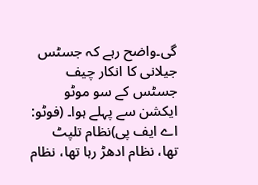گی۔واضح رہے کہ جسٹس جیلانی کا انکار چیف جسٹس کے سو موٹو ایکشن سے پہلے ہوا۔ (فوٹو: اے ایف پی)نظام تلپٹ تھا، نظام ادھڑ رہا تھا، نظام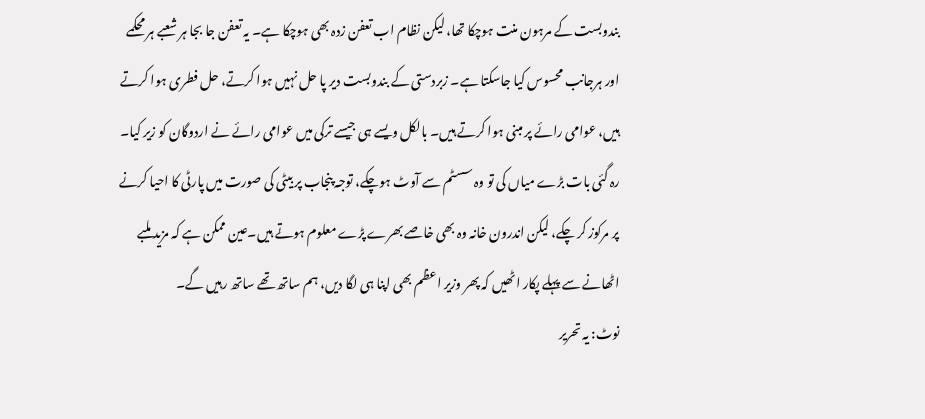بندوبست کے مرہون منت ہوچکا تھا، لیکن نظام اب تعفن زدہ بھی ہوچکا ہے۔ یہ تعفن جا بجا ہر شعبے ہر محکمے اور ہرجانب محسوس کیا جاسکتا ہے۔ زبردستی کے بندوبست دیر پا حل نہیں ہوا کرتے، حل فطری ہوا کرتے ہیں، عوامی رائے پر مبنی ہوا کرتے ہیں۔ بالکل ویسے ہی جیسے ترکی میں عوامی رائے نے اردوگان کو زیر کیا۔ رہ گئی بات بڑے میاں کی تو وہ سسٹم سے آوٹ ہوچکے، توجہ پنجاب پر بیٹی کی صورت میں پارٹی کا احیا کرنے پر مرکوز کر چکے، لیکن اندرون خانہ وہ بھی خاصے بھرے پڑے معلوم ہوتے ہیں۔عین ممکن ہے کہ مزید ملبے اٹھانے سے پہلے پکار اٹھیں کہ پھر وزیر اعظم بھی اپنا ہی لگا دیں، ہم ساتھ تھے ساتھ رہیں گے۔
نوٹ: یہ تحریر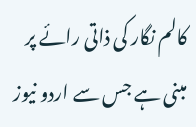کالم نگار کی ذاتی رائے پر مبنی ہے جس سے اردو نیوز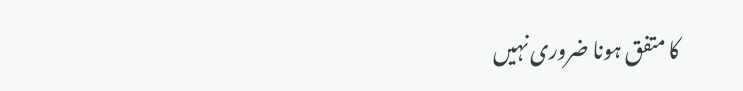کا متفق ہونا ضروری نہیں